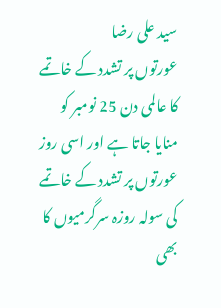سید علی رضا
عورتوں پر تشدد کے خاتمے کا عالمی دن 25 نومبر کو منایا جاتا ہے اور اسی روز عورتوں پر تشدد کے خاتمے کی سولہ روزہ سرگرمیوں کا بھی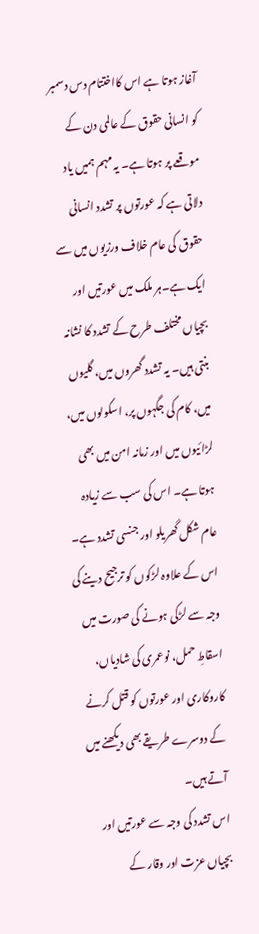آغاز ہوتا ہے اس کااختتام دس دسمبر کو انسانی حقوق کے عالمی دن کے موقعے پر ہوتا ہے۔ یہ مہم ہمیں یاد دلاتی ہے کہ عورتوں پر تشدد انسانی حقوق کی عام خلاف ورزیوں میں سے ایک ہے۔ہر ملک میں عورتیں اور بچیاں مختلف طرح کے تشدد کا نشانہ بنتی ہیں۔ یہ تشدد گھروں میں، گلیوں میں، کام کی جگہوں پر، اسکولوں میں، لڑائیوں میں اور زمانہ امن میں بھی ہوتا ہے۔ اس کی سب سے زیادہ عام شکل گھریلو اور جنسی تشدد ہے۔ اس کے علاوہ لڑکوں کو ترجیح دینے کی وجہ سے لڑکی ہونے کی صورت میں اسقاطِ حمل، نوعمری کی شادیاں، کاروکاری اور عورتوں کو قتل کرنے کے دوسرے طریقے بھی دیکھنے میں آتے ہیں۔
اس تشدد کی وجہ سے عورتیں اور بچیاں عزت اور وقار کے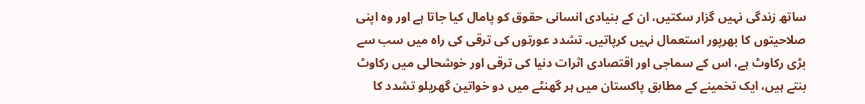ساتھ زندگی نہیں گزار سکتیں، ان کے بنیادی انسانی حقوق کو پامال کیا جاتا ہے اور وہ اپنی صلاحیتوں کا بھرپور استعمال نہیں کرپاتیں۔ تشدد عورتوں کی ترقی کی راہ میں سب سے بڑی رکاوٹ ہے، اس کے سماجی اور اقتصادی اثرات دنیا کی ترقی اور خوشحالی میں رکاوٹ بنتے ہیں، ایک تخمینے کے مطابق پاکستان میں ہر گھنٹے میں دو خواتین گھریلو تشدد کا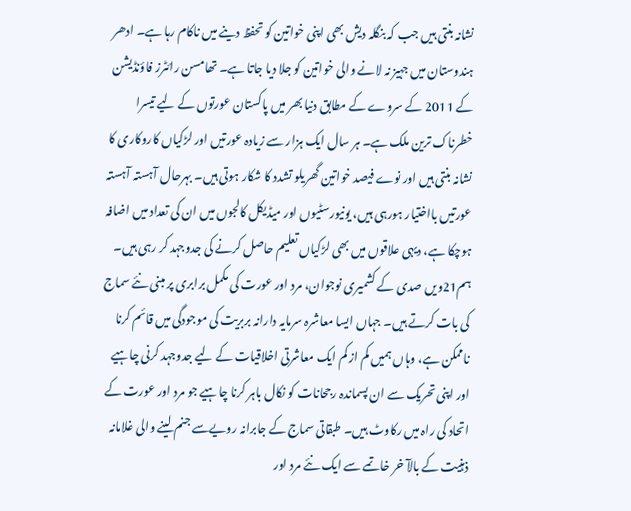نشانہ بنتی ہیں جب کہ بنگلہ دیش بھی اپنی خواتین کو تحفظ دینے میں ناکام رہا ہے۔ ادھر ہندوستان میں جہیز نہ لانے والی خواتین کو جلا دیا جاتا ہے۔ تھامسن رائٹرز فاؤنڈیشن کے 2011 کے سروے کے مطابق دنیا بھر میں پاکستان عورتوں کے لیے تیسرا خطرناک ترین ملک ہے۔ ہر سال ایک ہزار سے زیادہ عورتیں اور لڑکیاں کاروکاری کا نشانہ بنتی ہیں اور نوے فیصد خواتین گھریلو تشدد کا شکار ہوتی ہیں۔ بہرحال آہستہ آہستہ عورتیں بااختیار ہورہی ہیں، یونیورسٹیوں اور میڈیکل کالجوں میں ان کی تعداد میں اضافہ ہوچکا ہے، دیہی علاقوں میں بھی لڑکیاں تعلیم حاصل کرنے کی جدوجہد کر رہی ہیں۔
ہم21ویں صدی کے کشمیری نوجوان، مرد اور عورت کی مکمل برابری پر مبنی نئے سماج کی بات کرتے ہیں۔ جہاں ایسا معاشرہ سرمایہ دارانہ بربریت کی موجودگی میں قائم کرنا ناممکن ہے، وہاں ہمیں کم از کم ایک معاشرتی اخلاقیات کے لیے جدوجہد کرنی چاہیے اور اپنی تحریک سے ان پسماندہ رجحانات کو نکال باہر کرنا چاہیے جو مرد اور عورت کے اتحاد کی راہ میں رکاوٹ ہیں۔ طبقاتی سماج کے جابرانہ رویےسے جنم لینے والی غلامانہ ذہنیت کے بالآ خر خاتمے سے ایک نئے مرد اور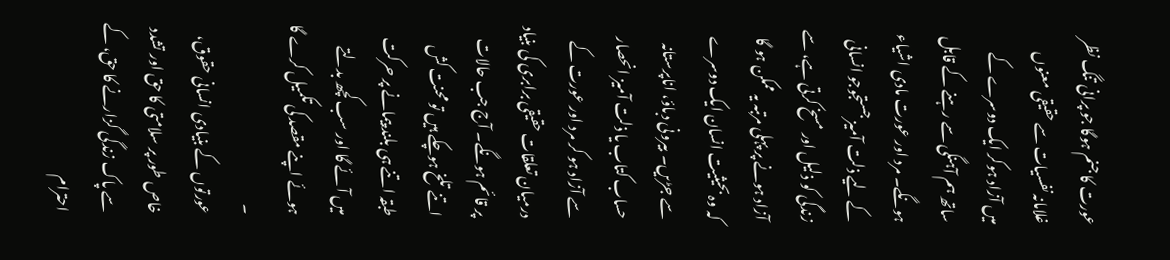عورت کا جنم ہوگا جو پرانی تنگ نظر غلامانہ نفسیات سے حقیقی معنوں میں آزاد ہوکر ایک دوسرے کے ساتھ ہم آہنگی سے رہنے کے قابل ہونگے۔ مرد اور عورت مادی اشیاء کے لیے ذلت آمیز جستجوجو انسانی زندگی کو ذلیل اور مسخ کرتی ہے، سے آزاد ہونے پر پہلی مرتبہ یہ ممکن ہو گا کہ وہ بحیثیت انسان ایک دوسرے سے جڑیں۔ بیرونی دباؤ، اناپرستانہ حساب کتاب یا ذلت آمیز انحصار سے آزاد ہو کر مرد اور عورت کے درمیان تعلقات حقیقی برابری کی بنیاد پر قائم ہونگے۔ آج جب حالات اتنے تلخ ہوچکے ہیں تو محنت کش طبقہ اتنے ہی بلند پیمانے پر حرکت میں آئے گا اور سب کچھ بدلتے ہوئے اپنے مقصد کی تکمیل کرے گا ۔
عورتوں کے بنیادی انسانی حقوق، خاص طور پر سلامتی کا حق اور تشدد سے پاک زندگی گزارنے کا حق، کے احترام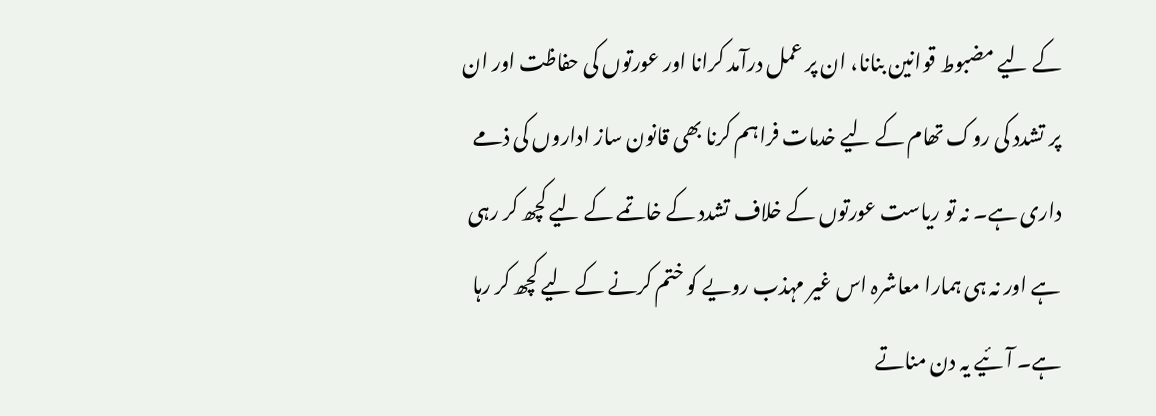کے لیے مضبوط قوانین بنانا، ان پر عمل درآمد کرانا اور عورتوں کی حفاظت اور ان پر تشدد کی روک تھام کے لیے خدمات فراہم کرنا بھی قانون ساز اداروں کی ذمے داری ہے۔ نہ تو ریاست عورتوں کے خلاف تشدد کے خاتمے کے لیے کچھ کر رہی ہے اور نہ ہی ہمارا معاشرہ اس غیر مہذب رویے کو ختم کرنے کے لیے کچھ کر رہا ہے۔ آئیے یہ دن مناتے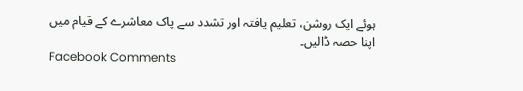ہوئے ایک روشن، تعلیم یافتہ اور تشدد سے پاک معاشرے کے قیام میں اپنا حصہ ڈالیں۔
Facebook Comments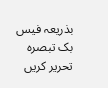بذریعہ فیس بک تبصرہ تحریر کریں